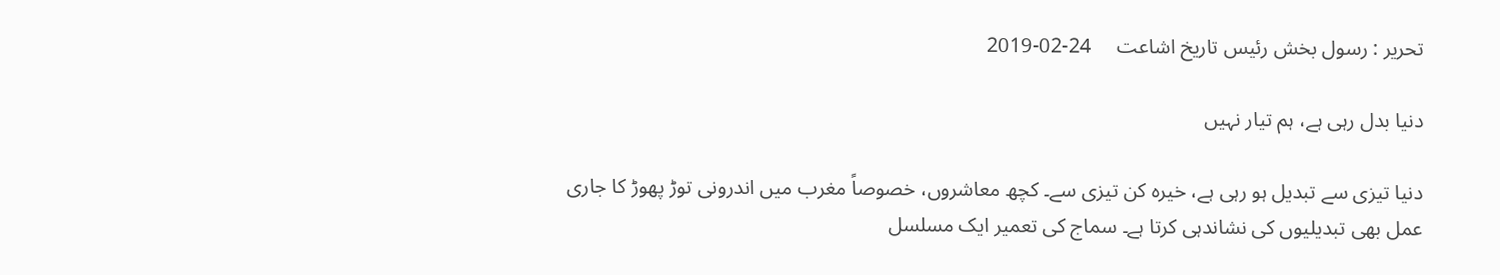تحریر : رسول بخش رئیس تاریخ اشاعت     24-02-2019

دنیا بدل رہی ہے، ہم تیار نہیں

دنیا تیزی سے تبدیل ہو رہی ہے، خیرہ کن تیزی سے۔ کچھ معاشروں، خصوصاً مغرب میں اندرونی توڑ پھوڑ کا جاری عمل بھی تبدیلیوں کی نشاندہی کرتا ہے۔ سماج کی تعمیر ایک مسلسل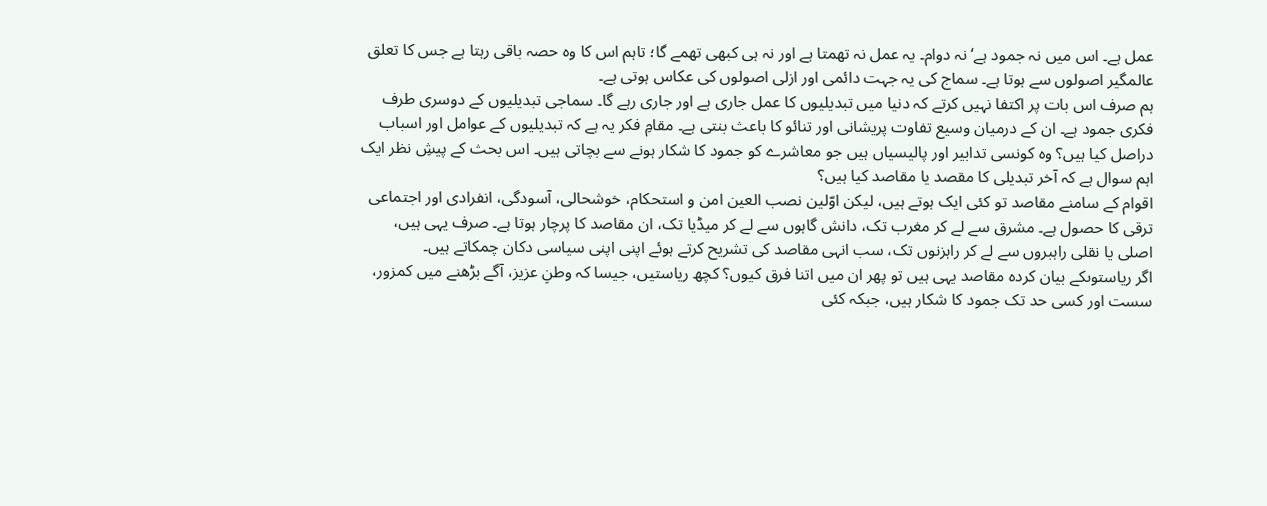عمل ہے۔ اس میں نہ جمود ہے‘ نہ دوام۔ یہ عمل نہ تھمتا ہے اور نہ ہی کبھی تھمے گا؛ تاہم اس کا وہ حصہ باقی رہتا ہے جس کا تعلق عالمگیر اصولوں سے ہوتا ہے۔ سماج کی یہ جہت دائمی اور ازلی اصولوں کی عکاس ہوتی ہے۔
ہم صرف اس بات پر اکتفا نہیں کرتے کہ دنیا میں تبدیلیوں کا عمل جاری ہے اور جاری رہے گا۔ سماجی تبدیلیوں کے دوسری طرف فکری جمود ہے۔ ان کے درمیان وسیع تفاوت پریشانی اور تنائو کا باعث بنتی ہے۔ مقامِ فکر یہ ہے کہ تبدیلیوں کے عوامل اور اسباب دراصل کیا ہیں؟ وہ کونسی تدابیر اور پالیسیاں ہیں جو معاشرے کو جمود کا شکار ہونے سے بچاتی ہیں۔ اس بحث کے پیشِ نظر ایک اہم سوال ہے کہ آخر تبدیلی کا مقصد یا مقاصد کیا ہیں؟
اقوام کے سامنے مقاصد تو کئی ایک ہوتے ہیں، لیکن اوّلین نصب العین امن و استحکام، خوشحالی، آسودگی، انفرادی اور اجتماعی ترقی کا حصول ہے۔ مشرق سے لے کر مغرب تک، دانش گاہوں سے لے کر میڈیا تک، ان مقاصد کا پرچار ہوتا ہے۔ صرف یہی ہیں، اصلی یا نقلی راہبروں سے لے کر راہزنوں تک، سب انہی مقاصد کی تشریح کرتے ہوئے اپنی اپنی سیاسی دکان چمکاتے ہیں۔
اگر ریاستوںکے بیان کردہ مقاصد یہی ہیں تو پھر ان میں اتنا فرق کیوں؟ کچھ ریاستیں، جیسا کہ وطنِ عزیز، آگے بڑھنے میں کمزور، سست اور کسی حد تک جمود کا شکار ہیں، جبکہ کئی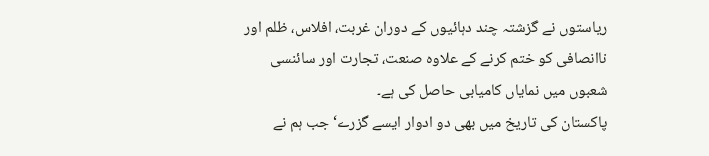ریاستوں نے گزشتہ چند دہائیوں کے دوران غربت، افلاس، ظلم اور ناانصافی کو ختم کرنے کے علاوہ صنعت، تجارت اور سائنسی شعبوں میں نمایاں کامیابی حاصل کی ہے۔
پاکستان کی تاریخ میں بھی دو ادوار ایسے گزرے‘ جب ہم نے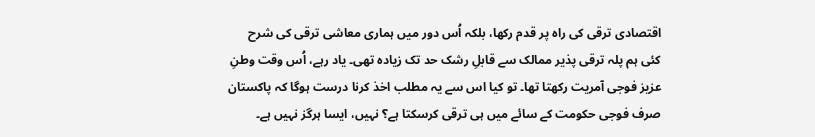اقتصادی ترقی کی راہ پر قدم رکھا، بلکہ اُس دور میں ہماری معاشی ترقی کی شرح کئی ہم پلہ ترقی پذیر ممالک سے قابلِ رشک حد تک زیادہ تھی۔ یاد رہے، اُس وقت وطنِ عزیز فوجی آمریت رکھتا تھا۔ تو کیا اس سے یہ مطلب اخذ کرنا درست ہوگا کہ پاکستان صرف فوجی حکومت کے سائے میں ہی ترقی کرسکتا ہے؟ نہیں، ایسا ہرگز نہیں ہے۔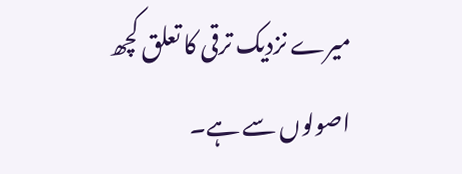میرے نزدیک ترقی کا تعلق کچھ اصولوں سے ہے۔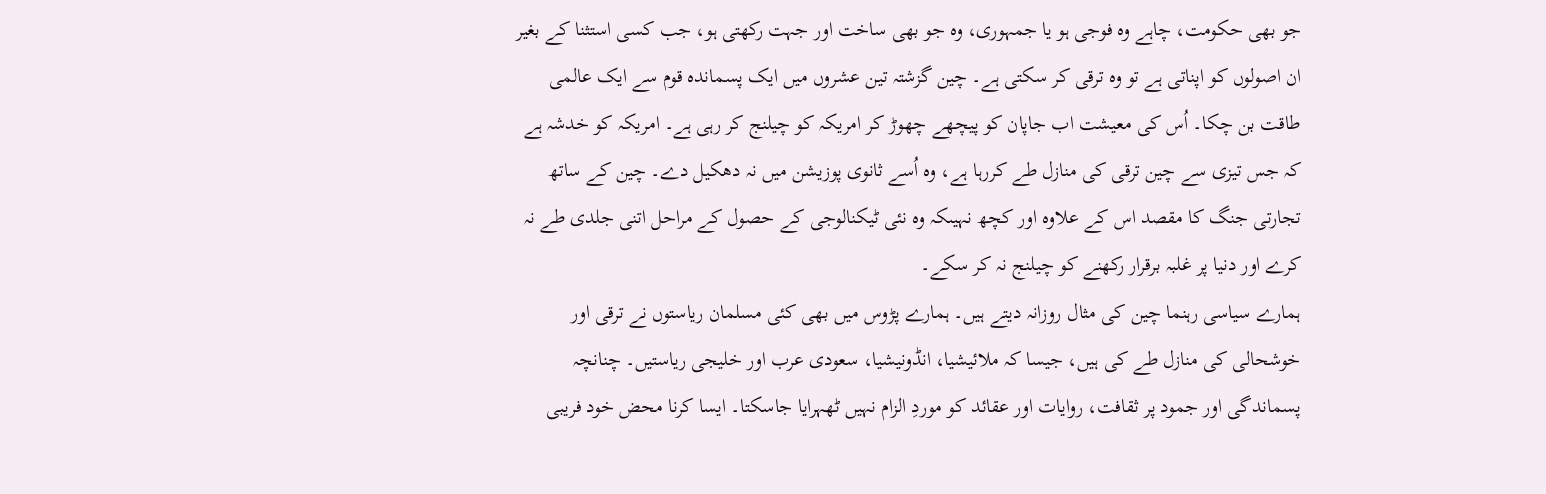جو بھی حکومت، چاہے وہ فوجی ہو یا جمہوری، وہ جو بھی ساخت اور جہت رکھتی ہو، جب کسی استثنا کے بغیر ان اصولوں کو اپناتی ہے تو وہ ترقی کر سکتی ہے۔ چین گزشتہ تین عشروں میں ایک پسماندہ قوم سے ایک عالمی طاقت بن چکا۔ اُس کی معیشت اب جاپان کو پیچھے چھوڑ کر امریکہ کو چیلنج کر رہی ہے۔ امریکہ کو خدشہ ہے کہ جس تیزی سے چین ترقی کی منازل طے کررہا ہے، وہ اُسے ثانوی پوزیشن میں نہ دھکیل دے۔ چین کے ساتھ تجارتی جنگ کا مقصد اس کے علاوہ اور کچھ نہیںکہ وہ نئی ٹیکنالوجی کے حصول کے مراحل اتنی جلدی طے نہ کرے اور دنیا پر غلبہ برقرار رکھنے کو چیلنج نہ کر سکے۔
ہمارے سیاسی رہنما چین کی مثال روزانہ دیتے ہیں۔ ہمارے پڑوس میں بھی کئی مسلمان ریاستوں نے ترقی اور خوشحالی کی منازل طے کی ہیں، جیسا کہ ملائیشیا، انڈونیشیا، سعودی عرب اور خلیجی ریاستیں۔ چنانچہ پسماندگی اور جمود پر ثقافت، روایات اور عقائد کو موردِ الزام نہیں ٹھہرایا جاسکتا۔ ایسا کرنا محض خود فریبی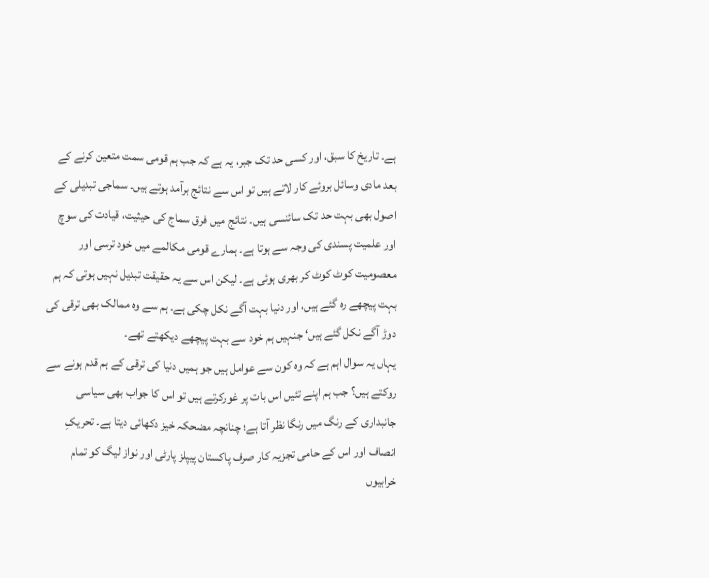ہے۔ تاریخ کا سبق، اور کسی حد تک جبر، یہ ہے کہ جب ہم قومی سمت متعین کرنے کے بعد مادی وسائل بروئے کار لاتے ہیں تو اس سے نتائج برآمد ہوتے ہیں۔ سماجی تبدیلی کے اصول بھی بہت حد تک سائنسی ہیں۔ نتائج میں فرق سماج کی حیثیت، قیادت کی سوچ اور علمیت پسندی کی وجہ سے ہوتا ہے۔ ہمارے قومی مکالمے میں خود ترسی اور معصومیت کوٹ کوٹ کر بھری ہوئی ہے۔ لیکن اس سے یہ حقیقت تبدیل نہیں ہوتی کہ ہم بہت پیچھے رہ گئے ہیں، اور دنیا بہت آگے نکل چکی ہے۔ ہم سے وہ ممالک بھی ترقی کی دوڑ آگے نکل گئے ہیں‘ جنہیں ہم خود سے بہت پیچھے دیکھتے تھے۔
یہاں یہ سوال اہم ہے کہ وہ کون سے عوامل ہیں جو ہمیں دنیا کی ترقی کے ہم قدم ہونے سے روکتے ہیں؟ جب ہم اپنے تئیں اس بات پر غورکرتے ہیں تو اس کا جواب بھی سیاسی جانبداری کے رنگ میں رنگا نظر آتا ہے؛ چنانچہ مضحکہ خیز دکھائی دیتا ہے۔ تحریکِ انصاف اور اس کے حامی تجزیہ کار صرف پاکستان پیپلز پارٹی اور نواز لیگ کو تمام خرابیوں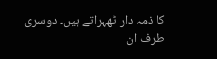کا ذمہ دار ٹھہراتے ہیں۔ دوسری طرف ان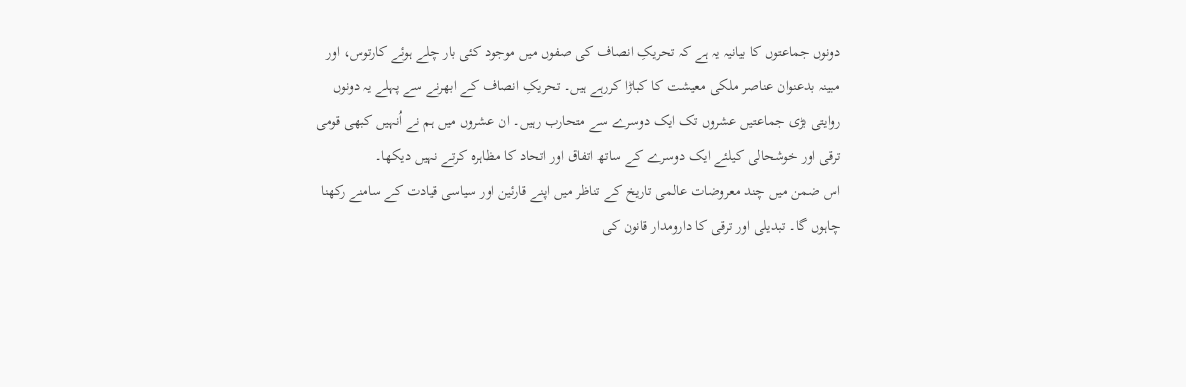دونوں جماعتوں کا بیانیہ یہ ہے کہ تحریکِ انصاف کی صفوں میں موجود کئی بار چلے ہوئے کارتوس، اور مبینہ بدعنوان عناصر ملکی معیشت کا کباڑا کررہے ہیں۔ تحریکِ انصاف کے ابھرنے سے پہلے یہ دونوں روایتی بڑی جماعتیں عشروں تک ایک دوسرے سے متحارب رہیں۔ ان عشروں میں ہم نے اُنہیں کبھی قومی ترقی اور خوشحالی کیلئے ایک دوسرے کے ساتھ اتفاق اور اتحاد کا مظاہرہ کرتے نہیں دیکھا۔
اس ضمن میں چند معروضات عالمی تاریخ کے تناظر میں اپنے قارئین اور سیاسی قیادت کے سامنے رکھنا چاہوں گا۔ تبدیلی اور ترقی کا دارومدار قانون کی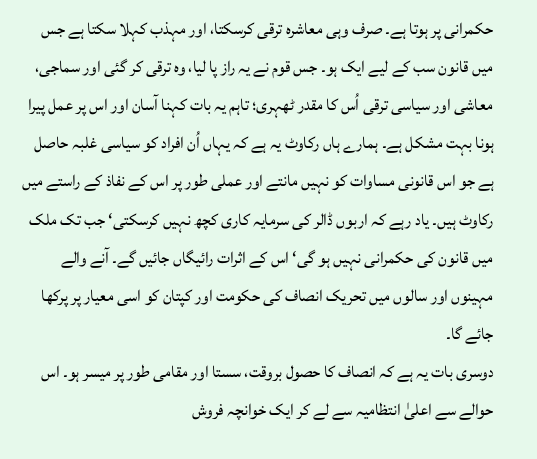حکمرانی پر ہوتا ہے۔ صرف وہی معاشرہ ترقی کرسکتا، اور مہذب کہلا سکتا ہے جس میں قانون سب کے لیے ایک ہو۔ جس قوم نے یہ راز پا لیا، وہ ترقی کر گئی اور سماجی، معاشی اور سیاسی ترقی اُس کا مقدر ٹھہری؛ تاہم یہ بات کہنا آسان اور اس پر عمل پیرا ہونا بہت مشکل ہے۔ ہمارے ہاں رکاوٹ یہ ہے کہ یہاں اُن افراد کو سیاسی غلبہ حاصل ہے جو اس قانونی مساوات کو نہیں مانتے اور عملی طور پر اس کے نفاذ کے راستے میں رکاوٹ ہیں۔ یاد رہے کہ اربوں ڈالر کی سرمایہ کاری کچھ نہیں کرسکتی‘ جب تک ملک میں قانون کی حکمرانی نہیں ہو گی‘ اس کے اثرات رائیگاں جائیں گے۔ آنے والے مہینوں اور سالوں میں تحریک انصاف کی حکومت اور کپتان کو اسی معیار پر پرکھا جائے گا۔
دوسری بات یہ ہے کہ انصاف کا حصول بروقت، سستا اور مقامی طور پر میسر ہو۔ اس حوالے سے اعلیٰ انتظامیہ سے لے کر ایک خوانچہ فروش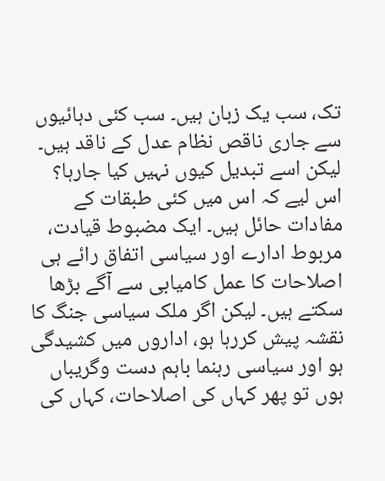تک، سب یک زبان ہیں۔ سب کئی دہائیوں سے جاری ناقص نظام عدل کے ناقد ہیں۔ لیکن اسے تبدیل کیوں نہیں کیا جارہا؟ اس لیے کہ اس میں کئی طبقات کے مفادات حائل ہیں۔ ایک مضبوط قیادت، مربوط ادارے اور سیاسی اتفاق رائے ہی اصلاحات کا عمل کامیابی سے آگے بڑھا سکتے ہیں۔ لیکن اگر ملک سیاسی جنگ کا نقشہ پیش کررہا ہو، اداروں میں کشیدگی ہو اور سیاسی رہنما باہم دست وگریباں ہوں تو پھر کہاں کی اصلاحات، کہاں کی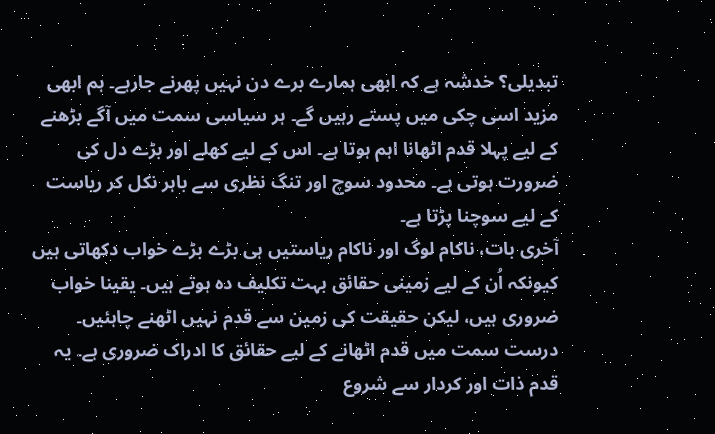تبدیلی؟ خدشہ ہے کہ ابھی ہمارے برے دن نہیں پھرنے جارہے۔ ہم ابھی مزید اسی چکی میں پستے رہیں گے۔ ہر سیاسی سمت میں آگے بڑھنے کے لیے پہلا قدم اٹھانا اہم ہوتا ہے۔ اس کے لیے کھلے اور بڑے دل کی ضرورت ہوتی ہے۔ محدود سوچ اور تنگ نظری سے باہر نکل کر ریاست کے لیے سوچنا پڑتا ہے۔
آخری بات، ناکام لوگ اور ناکام ریاستیں ہی بڑے بڑے خواب دکھاتی ہیں کیونکہ اُن کے لیے زمینی حقائق بہت تکلیف دہ ہوتے ہیں۔ یقینا خواب ضروری ہیں، لیکن حقیقت کی زمین سے قدم نہیں اٹھنے چاہئیں۔ درست سمت میں قدم اٹھانے کے لیے حقائق کا ادراک ضروری ہے۔ یہ قدم ذات اور کردار سے شروع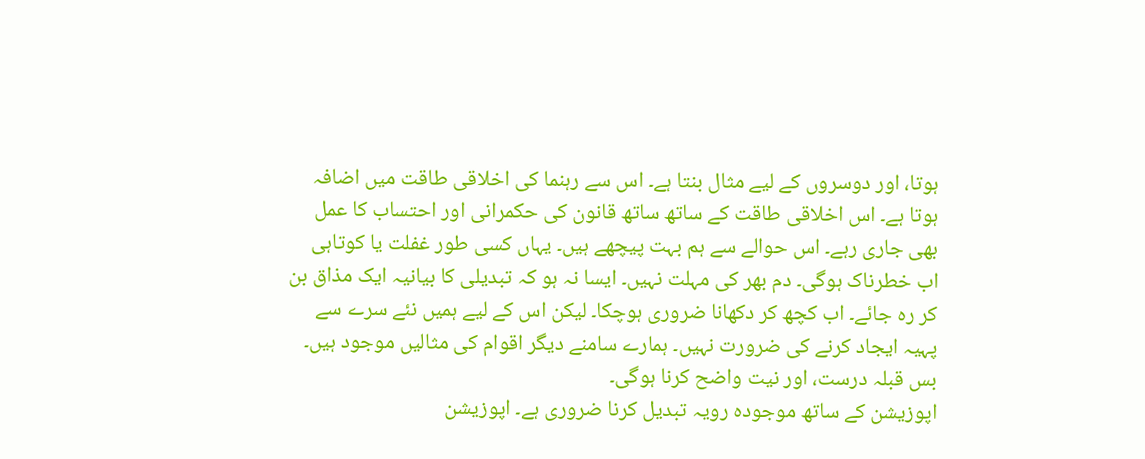ہوتا، اور دوسروں کے لیے مثال بنتا ہے۔ اس سے رہنما کی اخلاقی طاقت میں اضافہ ہوتا ہے۔ اس اخلاقی طاقت کے ساتھ ساتھ قانون کی حکمرانی اور احتساب کا عمل بھی جاری رہے۔ اس حوالے سے ہم بہت پیچھے ہیں۔ یہاں کسی طور غفلت یا کوتاہی اب خطرناک ہوگی۔ دم بھر کی مہلت نہیں۔ ایسا نہ ہو کہ تبدیلی کا بیانیہ ایک مذاق بن کر رہ جائے۔ اب کچھ کر دکھانا ضروری ہوچکا۔ لیکن اس کے لیے ہمیں نئے سرے سے پہیہ ایجاد کرنے کی ضرورت نہیں۔ ہمارے سامنے دیگر اقوام کی مثالیں موجود ہیں۔ بس قبلہ درست، اور نیت واضح کرنا ہوگی۔
اپوزیشن کے ساتھ موجودہ رویہ تبدیل کرنا ضروری ہے۔ اپوزیشن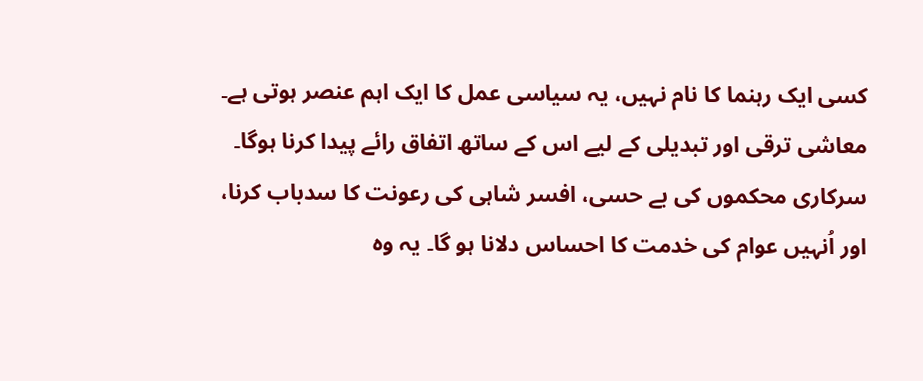کسی ایک رہنما کا نام نہیں، یہ سیاسی عمل کا ایک اہم عنصر ہوتی ہے۔ معاشی ترقی اور تبدیلی کے لیے اس کے ساتھ اتفاق رائے پیدا کرنا ہوگا۔ سرکاری محکموں کی بے حسی، افسر شاہی کی رعونت کا سدباب کرنا، اور اُنہیں عوام کی خدمت کا احساس دلانا ہو گا۔ یہ وہ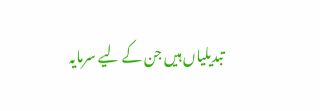تبدیلیاں ہیں جن کے لیے سرمایہ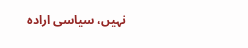نہیں، سیاسی ارادہ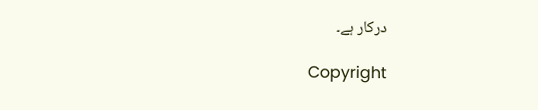درکار ہے۔

Copyright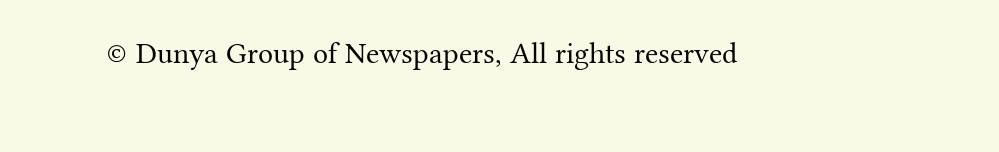© Dunya Group of Newspapers, All rights reserved